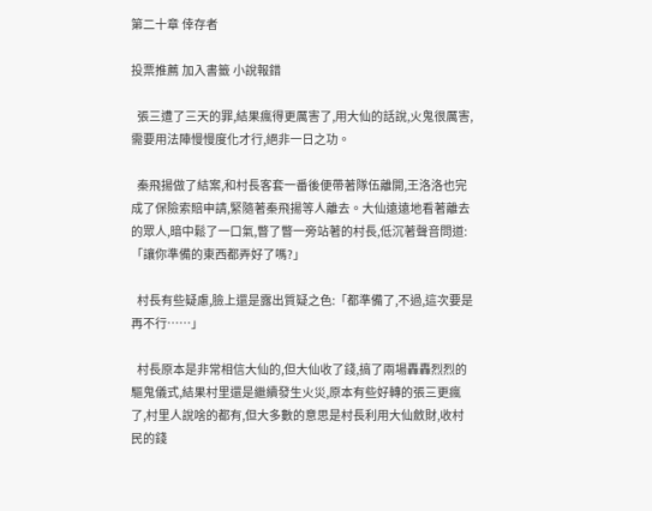第二十章 倖存者

投票推薦 加入書籤 小說報錯

  張三遭了三天的罪,結果瘋得更厲害了,用大仙的話說,火鬼很厲害,需要用法陣慢慢度化才行,絕非一日之功。

  秦飛揚做了結案,和村長客套一番後便帶著隊伍離開,王洛洛也完成了保險索賠申請,緊隨著秦飛揚等人離去。大仙遠遠地看著離去的眾人,暗中鬆了一口氣,瞥了瞥一旁站著的村長,低沉著聲音問道:「讓你準備的東西都弄好了嗎?」

  村長有些疑慮,臉上還是露出質疑之色:「都準備了,不過,這次要是再不行……」

  村長原本是非常相信大仙的,但大仙收了錢,搞了兩場轟轟烈烈的驅鬼儀式,結果村里還是繼續發生火災,原本有些好轉的張三更瘋了,村里人說啥的都有,但大多數的意思是村長利用大仙斂財,收村民的錢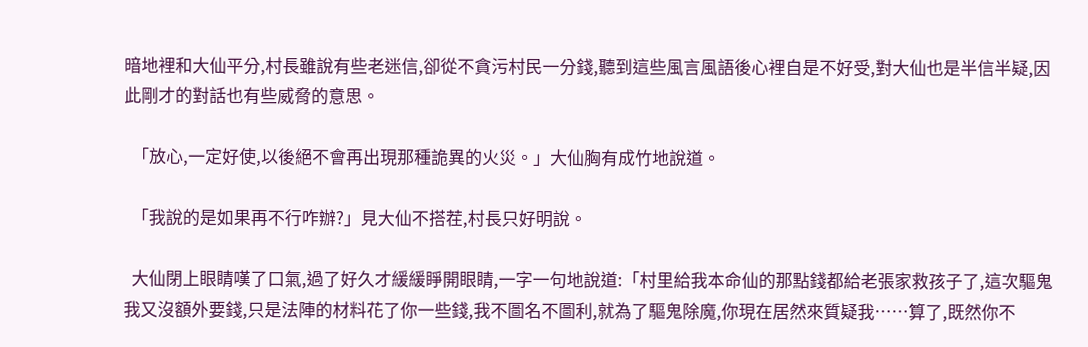暗地裡和大仙平分,村長雖說有些老迷信,卻從不貪污村民一分錢,聽到這些風言風語後心裡自是不好受,對大仙也是半信半疑,因此剛才的對話也有些威脅的意思。

  「放心,一定好使,以後絕不會再出現那種詭異的火災。」大仙胸有成竹地說道。

  「我說的是如果再不行咋辦?」見大仙不搭茬,村長只好明說。

  大仙閉上眼睛嘆了口氣,過了好久才緩緩睜開眼睛,一字一句地說道:「村里給我本命仙的那點錢都給老張家救孩子了,這次驅鬼我又沒額外要錢,只是法陣的材料花了你一些錢,我不圖名不圖利,就為了驅鬼除魔,你現在居然來質疑我……算了,既然你不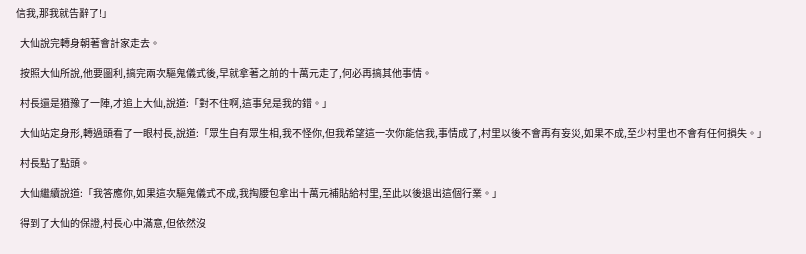信我,那我就告辭了!」

  大仙說完轉身朝著會計家走去。

  按照大仙所說,他要圖利,搞完兩次驅鬼儀式後,早就拿著之前的十萬元走了,何必再搞其他事情。

  村長還是猶豫了一陣,才追上大仙,說道:「對不住啊,這事兒是我的錯。」

  大仙站定身形,轉過頭看了一眼村長,說道:「眾生自有眾生相,我不怪你,但我希望這一次你能信我,事情成了,村里以後不會再有妄災,如果不成,至少村里也不會有任何損失。」

  村長點了點頭。

  大仙繼續說道:「我答應你,如果這次驅鬼儀式不成,我掏腰包拿出十萬元補貼給村里,至此以後退出這個行業。」

  得到了大仙的保證,村長心中滿意,但依然沒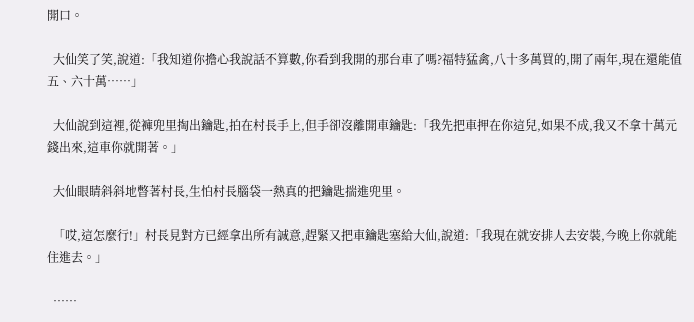開口。

  大仙笑了笑,說道:「我知道你擔心我說話不算數,你看到我開的那台車了嗎?福特猛禽,八十多萬買的,開了兩年,現在還能值五、六十萬……」

  大仙說到這裡,從褲兜里掏出鑰匙,拍在村長手上,但手卻沒離開車鑰匙:「我先把車押在你這兒,如果不成,我又不拿十萬元錢出來,這車你就開著。」

  大仙眼睛斜斜地暼著村長,生怕村長腦袋一熱真的把鑰匙揣進兜里。

  「哎,這怎麼行!」村長見對方已經拿出所有誠意,趕緊又把車鑰匙塞給大仙,說道:「我現在就安排人去安裝,今晚上你就能住進去。」

  ……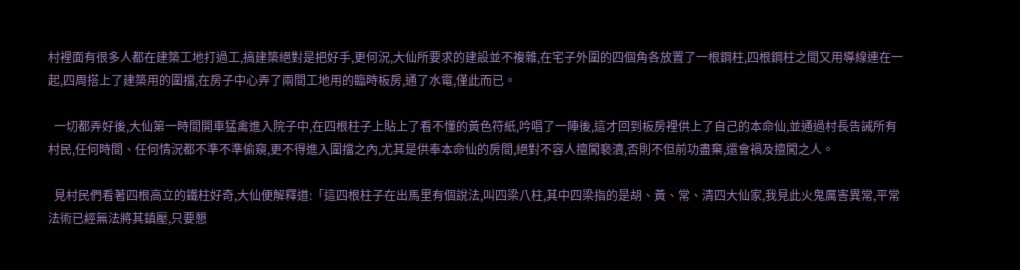村裡面有很多人都在建築工地打過工,搞建築絕對是把好手,更何況,大仙所要求的建設並不複雜,在宅子外圍的四個角各放置了一根鋼柱,四根鋼柱之間又用導線連在一起,四周搭上了建築用的圍擋,在房子中心弄了兩間工地用的臨時板房,通了水電,僅此而已。

  一切都弄好後,大仙第一時間開車猛禽進入院子中,在四根柱子上貼上了看不懂的黃色符紙,吟唱了一陣後,這才回到板房裡供上了自己的本命仙,並通過村長告誡所有村民,任何時間、任何情況都不準不準偷窺,更不得進入圍擋之內,尤其是供奉本命仙的房間,絕對不容人擅闖褻瀆,否則不但前功盡棄,還會禍及擅闖之人。

  見村民們看著四根高立的鐵柱好奇,大仙便解釋道:「這四根柱子在出馬里有個說法,叫四梁八柱,其中四梁指的是胡、黃、常、清四大仙家,我見此火鬼厲害異常,平常法術已經無法將其鎮壓,只要懇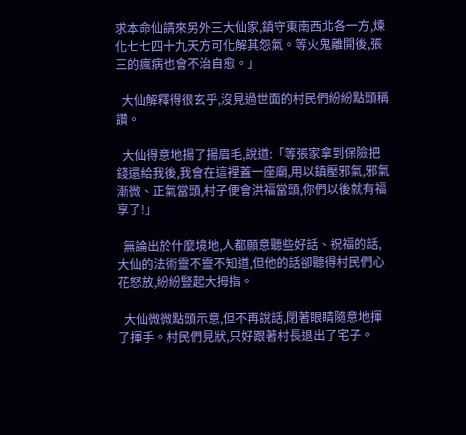求本命仙請來另外三大仙家,鎮守東南西北各一方,煉化七七四十九天方可化解其怨氣。等火鬼離開後,張三的瘋病也會不治自愈。」

  大仙解釋得很玄乎,沒見過世面的村民們紛紛點頭稱讚。

  大仙得意地揚了揚眉毛,說道:「等張家拿到保險把錢還給我後,我會在這裡蓋一座廟,用以鎮壓邪氣,邪氣漸微、正氣當頭,村子便會洪福當頭,你們以後就有福享了!」

  無論出於什麼境地,人都願意聽些好話、祝福的話,大仙的法術靈不靈不知道,但他的話卻聽得村民們心花怒放,紛紛豎起大拇指。

  大仙微微點頭示意,但不再說話,閉著眼睛隨意地揮了揮手。村民們見狀,只好跟著村長退出了宅子。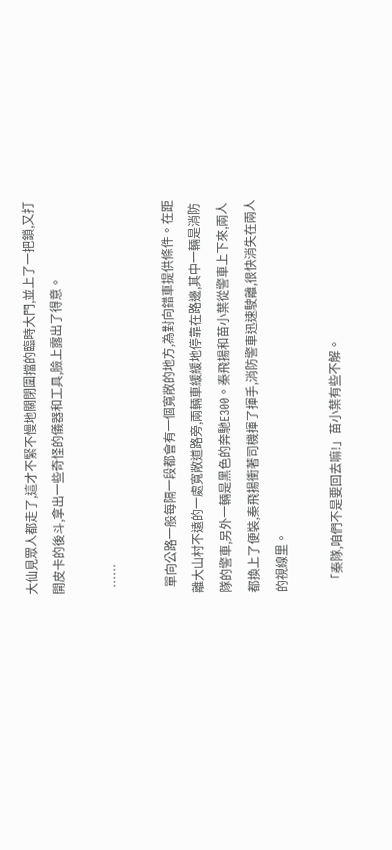大仙見眾人都走了,這才不緊不慢地關閉圍擋的臨時大門,並上了一把鎖,又打開皮卡的後斗,拿出一些奇怪的儀器和工具,臉上露出了得意。

  ……

  單向公路一般每隔一段都會有一個寬敞的地方,為對向錯車提供條件。在距離大山村不遠的一處寬敞道路旁,兩輛車緩緩地停靠在路邊,其中一輛是消防隊的警車,另外一輛是黑色的奔馳E300。秦飛揚和苗小葉從警車上下來,兩人都換上了便裝,秦飛揚衝著司機揮了揮手,消防警車迅速駛離,很快消失在兩人的視線里。

  「秦隊,咱們不是要回去嘛!」苗小葉有些不解。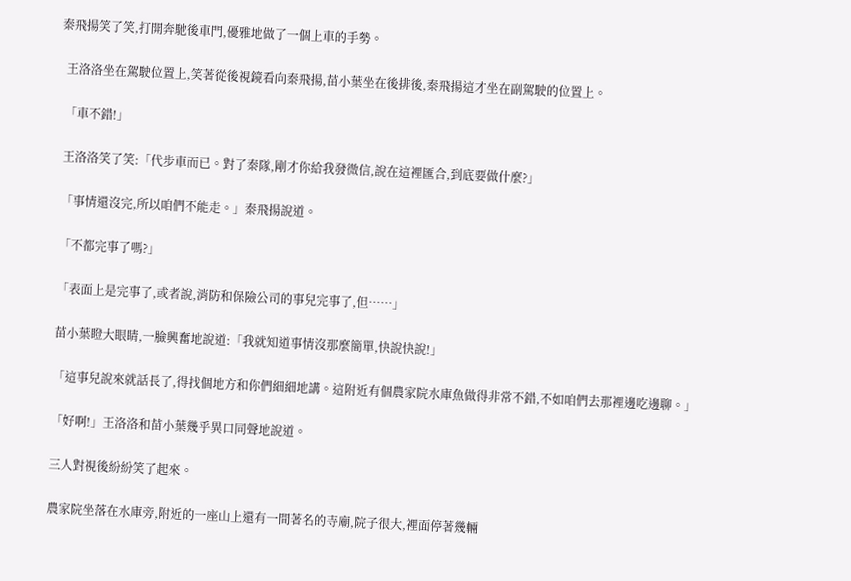秦飛揚笑了笑,打開奔馳後車門,優雅地做了一個上車的手勢。

  王洛洛坐在駕駛位置上,笑著從後視鏡看向秦飛揚,苗小葉坐在後排後,秦飛揚這才坐在副駕駛的位置上。

  「車不錯!」

  王洛洛笑了笑:「代步車而已。對了秦隊,剛才你給我發微信,說在這裡匯合,到底要做什麼?」

  「事情還沒完,所以咱們不能走。」秦飛揚說道。

  「不都完事了嗎?」

  「表面上是完事了,或者說,消防和保險公司的事兒完事了,但……」

  苗小葉瞪大眼睛,一臉興奮地說道:「我就知道事情沒那麼簡單,快說快說!」

  「這事兒說來就話長了,得找個地方和你們細細地講。這附近有個農家院水庫魚做得非常不錯,不如咱們去那裡邊吃邊聊。」

  「好啊!」王洛洛和苗小葉幾乎異口同聲地說道。

  三人對視後紛紛笑了起來。

  農家院坐落在水庫旁,附近的一座山上還有一間著名的寺廟,院子很大,裡面停著幾輛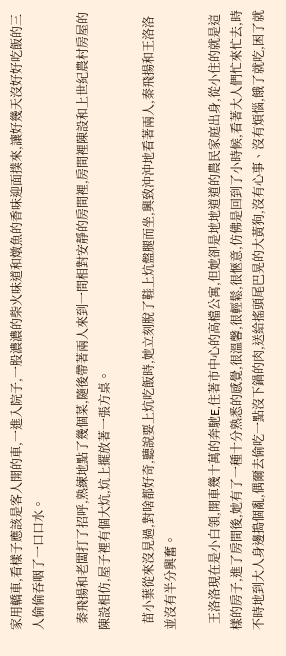家用轎車,看樣子應該是客人開的車,一進入院子,一股濃濃的柴火味道和燉魚的香味迎面撲來,讓好幾天沒好好吃飯的三人偷偷吞咽了一口口水。

  秦飛揚和老闆打了招呼,熟練地點了幾個菜,隨後帶著兩人來到一間相對安靜的房間裡,房間裡陳設和上世紀農村房屋的陳設相仿,屋子裡有個大炕,炕上擺放著一張方桌。

  苗小葉從來沒見過,對啥都好奇,聽說要上炕吃飯時,她立刻脫了鞋上炕盤腿而坐,興致沖沖地看著兩人,秦飛揚和王洛洛並沒有半分興奮。

  王洛洛現在是小白領,開車幾十萬的奔馳E,住著市中心的高檔公寓,但她卻是地地道道的農民家庭出身,從小住的就是這樣的房子,進了房間後,她有了一種十分熟悉的感覺,很溫馨,很輕鬆,很愜意,仿佛是回到了小時候,看著大人們忙來忙去,時不時地到大人身邊搗個亂,偶爾去偷吃一點沒下鍋的肉,送給搖頭尾巴晃的大黃狗,沒有心事、沒有煩惱,餓了就吃,困了就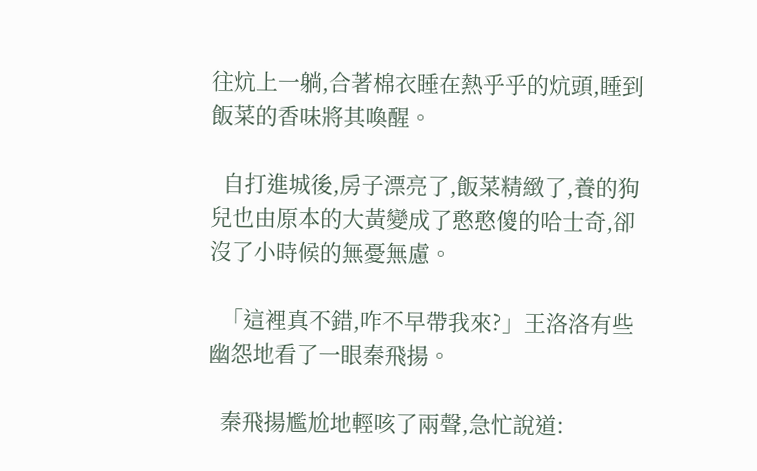往炕上一躺,合著棉衣睡在熱乎乎的炕頭,睡到飯菜的香味將其喚醒。

  自打進城後,房子漂亮了,飯菜精緻了,養的狗兒也由原本的大黃變成了憨憨傻的哈士奇,卻沒了小時候的無憂無慮。

  「這裡真不錯,咋不早帶我來?」王洛洛有些幽怨地看了一眼秦飛揚。

  秦飛揚尷尬地輕咳了兩聲,急忙說道: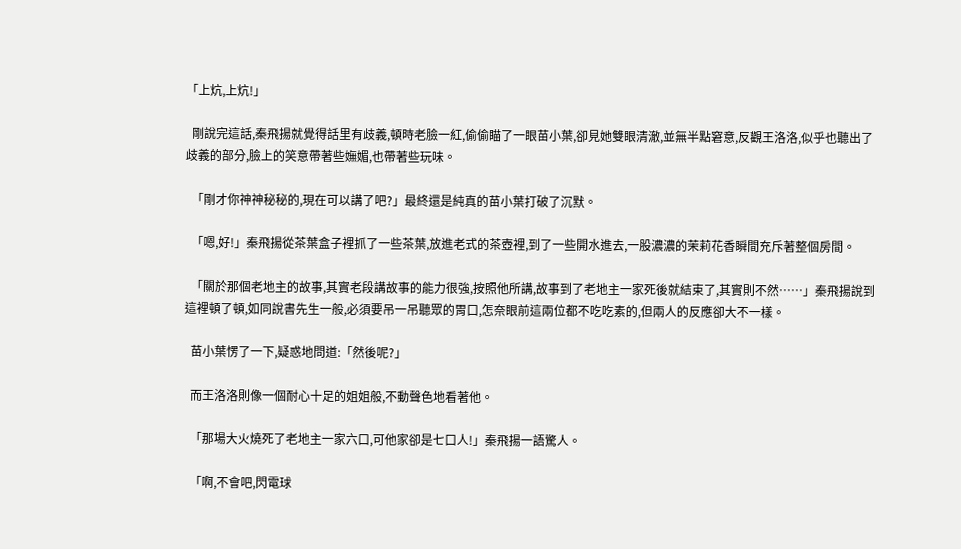「上炕,上炕!」

  剛說完這話,秦飛揚就覺得話里有歧義,頓時老臉一紅,偷偷瞄了一眼苗小葉,卻見她雙眼清澈,並無半點窘意,反觀王洛洛,似乎也聽出了歧義的部分,臉上的笑意帶著些嫵媚,也帶著些玩味。

  「剛才你神神秘秘的,現在可以講了吧?」最終還是純真的苗小葉打破了沉默。

  「嗯,好!」秦飛揚從茶葉盒子裡抓了一些茶葉,放進老式的茶壺裡,到了一些開水進去,一股濃濃的茉莉花香瞬間充斥著整個房間。

  「關於那個老地主的故事,其實老段講故事的能力很強,按照他所講,故事到了老地主一家死後就結束了,其實則不然……」秦飛揚說到這裡頓了頓,如同說書先生一般,必須要吊一吊聽眾的胃口,怎奈眼前這兩位都不吃吃素的,但兩人的反應卻大不一樣。

  苗小葉愣了一下,疑惑地問道:「然後呢?」

  而王洛洛則像一個耐心十足的姐姐般,不動聲色地看著他。

  「那場大火燒死了老地主一家六口,可他家卻是七口人!」秦飛揚一語驚人。

  「啊,不會吧,閃電球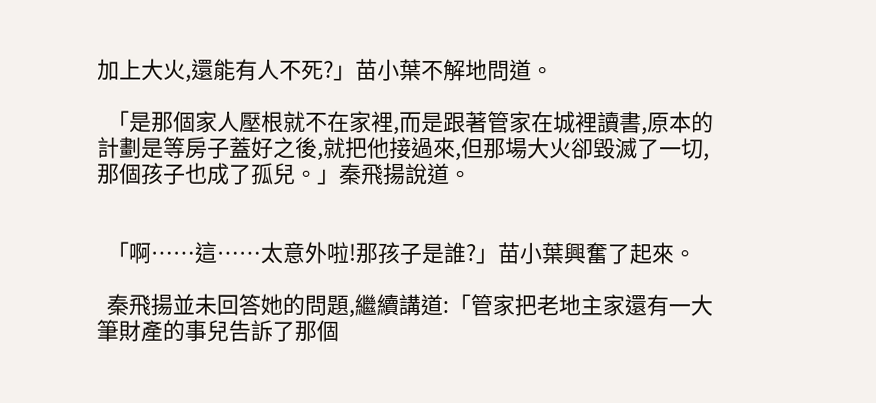加上大火,還能有人不死?」苗小葉不解地問道。

  「是那個家人壓根就不在家裡,而是跟著管家在城裡讀書,原本的計劃是等房子蓋好之後,就把他接過來,但那場大火卻毀滅了一切,那個孩子也成了孤兒。」秦飛揚說道。


  「啊……這……太意外啦!那孩子是誰?」苗小葉興奮了起來。

  秦飛揚並未回答她的問題,繼續講道:「管家把老地主家還有一大筆財產的事兒告訴了那個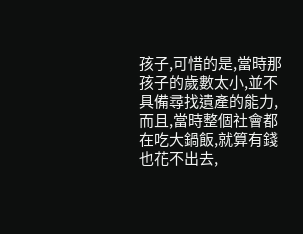孩子,可惜的是,當時那孩子的歲數太小,並不具備尋找遺產的能力,而且,當時整個社會都在吃大鍋飯,就算有錢也花不出去,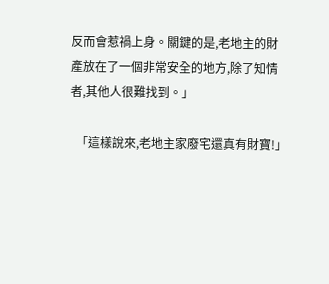反而會惹禍上身。關鍵的是,老地主的財產放在了一個非常安全的地方,除了知情者,其他人很難找到。」

  「這樣說來,老地主家廢宅還真有財寶!」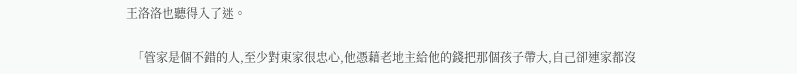王洛洛也聽得入了迷。

  「管家是個不錯的人,至少對東家很忠心,他憑藉老地主給他的錢把那個孩子帶大,自己卻連家都沒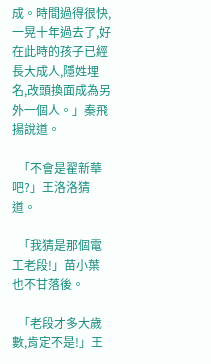成。時間過得很快,一晃十年過去了,好在此時的孩子已經長大成人,隱姓埋名,改頭換面成為另外一個人。」秦飛揚說道。

  「不會是翟新華吧?」王洛洛猜道。

  「我猜是那個電工老段!」苗小葉也不甘落後。

  「老段才多大歲數,肯定不是!」王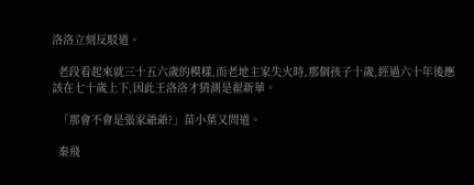洛洛立刻反駁道。

  老段看起來就三十五六歲的模樣,而老地主家失火時,那個孩子十歲,經過六十年後應該在七十歲上下,因此王洛洛才猜測是翟新華。

  「那會不會是張家爺爺?」苗小葉又問道。

  秦飛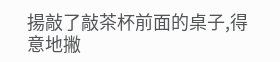揚敲了敲茶杯前面的桌子,得意地撇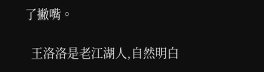了撇嘴。

  王洛洛是老江湖人,自然明白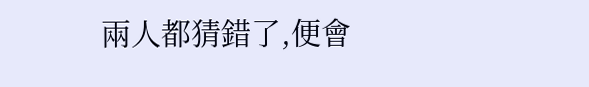兩人都猜錯了,便會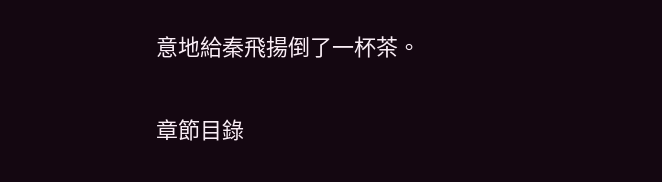意地給秦飛揚倒了一杯茶。

章節目錄